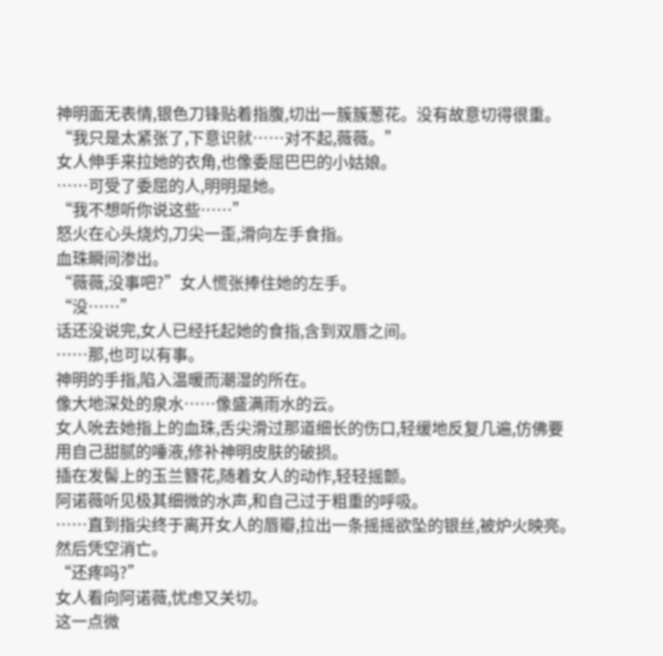神明面无表情,银色刀锋贴着指腹,切出一簇簇葱花。没有故意切得很重。
“我只是太紧张了,下意识就……对不起,薇薇。”
女人伸手来拉她的衣角,也像委屈巴巴的小姑娘。
……可受了委屈的人,明明是她。
“我不想听你说这些……”
怒火在心头烧灼,刀尖一歪,滑向左手食指。
血珠瞬间渗出。
“薇薇,没事吧?”女人慌张捧住她的左手。
“没……”
话还没说完,女人已经托起她的食指,含到双唇之间。
……那,也可以有事。
神明的手指,陷入温暖而潮湿的所在。
像大地深处的泉水……像盛满雨水的云。
女人吮去她指上的血珠,舌尖滑过那道细长的伤口,轻缓地反复几遍,仿佛要用自己甜腻的唾液,修补神明皮肤的破损。
插在发髻上的玉兰簪花,随着女人的动作,轻轻摇颤。
阿诺薇听见极其细微的水声,和自己过于粗重的呼吸。
……直到指尖终于离开女人的唇瓣,拉出一条摇摇欲坠的银丝,被炉火映亮。然后凭空消亡。
“还疼吗?”
女人看向阿诺薇,忧虑又关切。
这一点微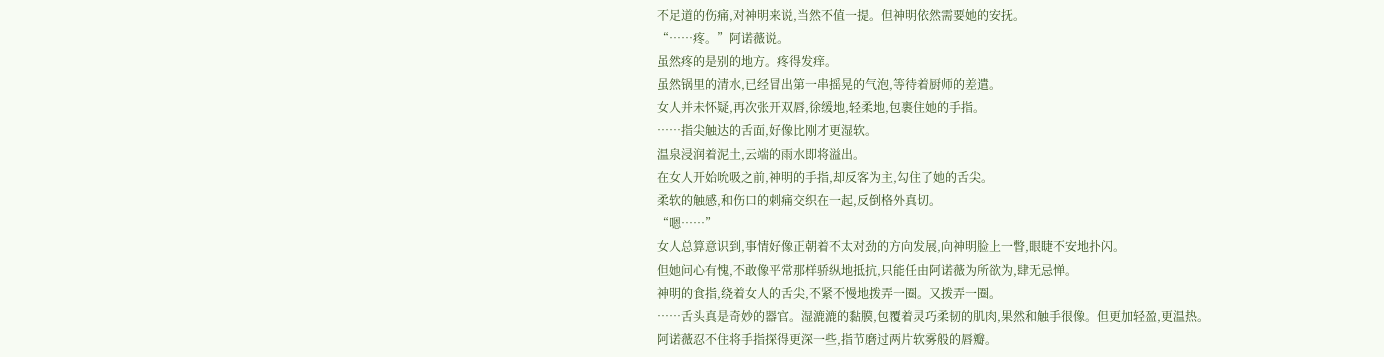不足道的伤痛,对神明来说,当然不值一提。但神明依然需要她的安抚。
“……疼。”阿诺薇说。
虽然疼的是别的地方。疼得发痒。
虽然锅里的清水,已经冒出第一串摇晃的气泡,等待着厨师的差遣。
女人并未怀疑,再次张开双唇,徐缓地,轻柔地,包裹住她的手指。
……指尖触达的舌面,好像比刚才更湿软。
温泉浸润着泥土,云端的雨水即将溢出。
在女人开始吮吸之前,神明的手指,却反客为主,勾住了她的舌尖。
柔软的触感,和伤口的刺痛交织在一起,反倒格外真切。
“嗯……”
女人总算意识到,事情好像正朝着不太对劲的方向发展,向神明脸上一瞥,眼睫不安地扑闪。
但她问心有愧,不敢像平常那样骄纵地抵抗,只能任由阿诺薇为所欲为,肆无忌惮。
神明的食指,绕着女人的舌尖,不紧不慢地拨弄一圈。又拨弄一圈。
……舌头真是奇妙的器官。湿漉漉的黏膜,包覆着灵巧柔韧的肌肉,果然和触手很像。但更加轻盈,更温热。
阿诺薇忍不住将手指探得更深一些,指节磨过两片软雾般的唇瓣。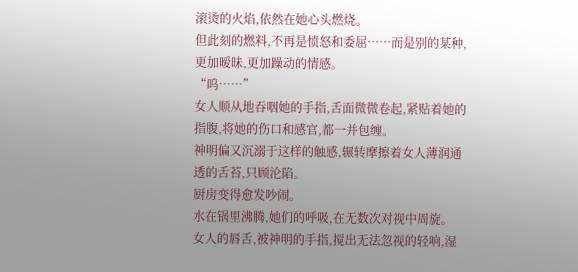滚烫的火焰,依然在她心头燃烧。
但此刻的燃料,不再是愤怒和委屈……而是别的某种,更加暧昧,更加躁动的情感。
“呜……”
女人顺从地吞咽她的手指,舌面微微卷起,紧贴着她的指腹,将她的伤口和感官,都一并包缠。
神明偏又沉溺于这样的触感,辗转摩擦着女人薄润通透的舌苔,只顾沦陷。
厨房变得愈发吵闹。
水在锅里沸腾,她们的呼吸,在无数次对视中周旋。
女人的唇舌,被神明的手指,搅出无法忽视的轻响,湿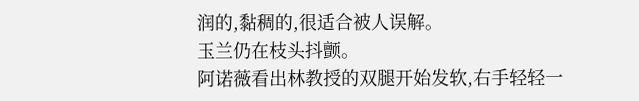润的,黏稠的,很适合被人误解。
玉兰仍在枝头抖颤。
阿诺薇看出林教授的双腿开始发软,右手轻轻一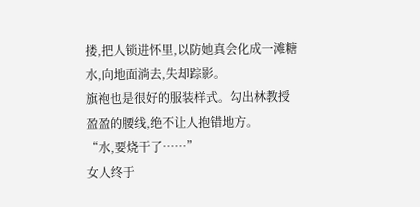搂,把人锁进怀里,以防她真会化成一滩糖水,向地面淌去,失却踪影。
旗袍也是很好的服装样式。勾出林教授盈盈的腰线,绝不让人抱错地方。
“水,要烧干了……”
女人终于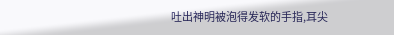吐出神明被泡得发软的手指,耳尖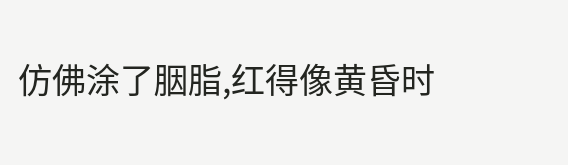仿佛涂了胭脂,红得像黄昏时